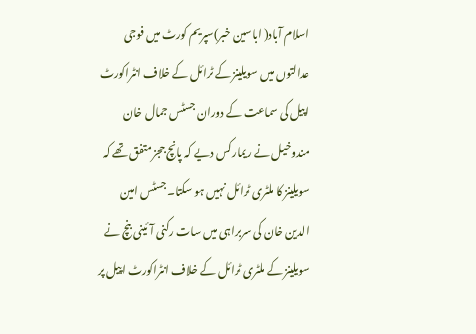اسلام آباد( اباسین خبر)سپریم کورٹ میں فوجی عدالتوں میں سویلینز کے ٹرائل کے خلاف انٹراکورٹ اپیل کی سماعت کے دوران جسٹس جمال خان مندوخیل نے ریمارکس دیے کہ پانچ ججز متفق تھے کہ سویلینز کا ملٹری ٹرائل نہیں ہو سکتا۔جسٹس امین الدین خان کی سربراہی میں سات رکنی آئینی بنچ نے سویلینز کے ملٹری ٹرائل کے خلاف انٹراکورٹ اپیل پر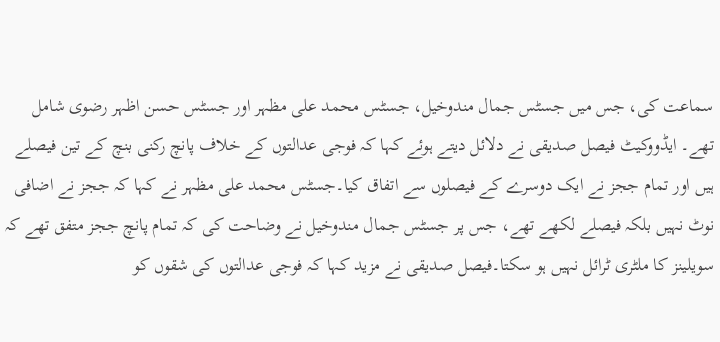سماعت کی، جس میں جسٹس جمال مندوخیل، جسٹس محمد علی مظہر اور جسٹس حسن اظہر رضوی شامل تھے۔ ایڈووکیٹ فیصل صدیقی نے دلائل دیتے ہوئے کہا کہ فوجی عدالتوں کے خلاف پانچ رکنی بنچ کے تین فیصلے ہیں اور تمام ججز نے ایک دوسرے کے فیصلوں سے اتفاق کیا۔جسٹس محمد علی مظہر نے کہا کہ ججز نے اضافی نوٹ نہیں بلکہ فیصلے لکھے تھے، جس پر جسٹس جمال مندوخیل نے وضاحت کی کہ تمام پانچ ججز متفق تھے کہ سویلینز کا ملٹری ٹرائل نہیں ہو سکتا۔فیصل صدیقی نے مزید کہا کہ فوجی عدالتوں کی شقوں کو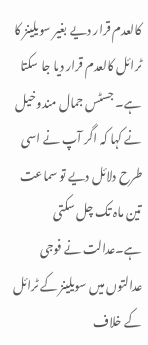کالعدم قرار دیے بغیر سویلینز کا ٹرائل کالعدم قرار دیا جا سکتا ہے۔ جسٹس جمال مندوخیل نے کہا کہ اگر آپ نے اسی طرح دلائل دیے تو سماعت تین ماہ تک چل سکتی ہے۔عدالت نے فوجی عدالتوں میں سویلینز کے ٹرائل کے خلاف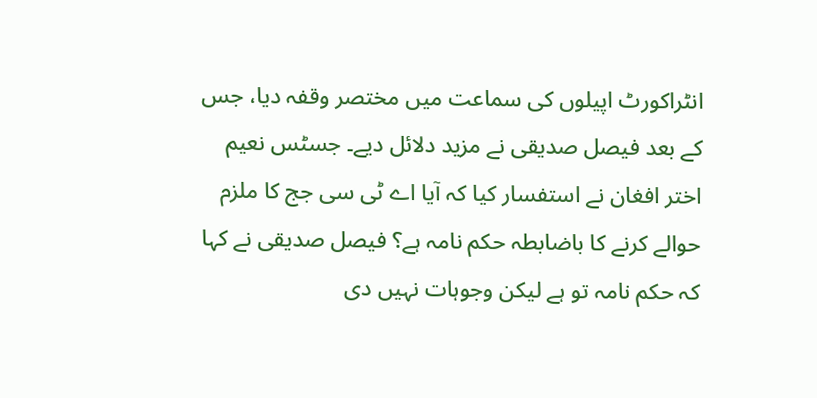انٹراکورٹ اپیلوں کی سماعت میں مختصر وقفہ دیا، جس کے بعد فیصل صدیقی نے مزید دلائل دیے۔ جسٹس نعیم اختر افغان نے استفسار کیا کہ آیا اے ٹی سی جج کا ملزم حوالے کرنے کا باضابطہ حکم نامہ ہے؟ فیصل صدیقی نے کہا کہ حکم نامہ تو ہے لیکن وجوہات نہیں دی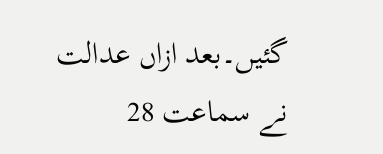گئیں۔بعد ازاں عدالت نے سماعت 28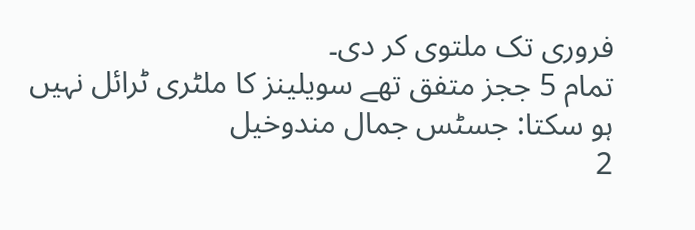فروری تک ملتوی کر دی۔
تمام 5 ججز متفق تھے سویلینز کا ملٹری ٹرائل نہیں ہو سکتا: جسٹس جمال مندوخیل
2